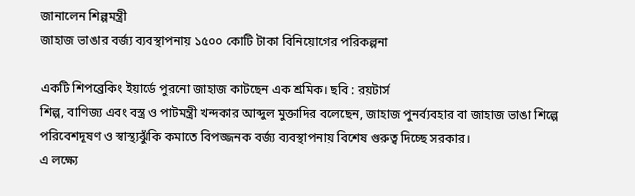জানালেন শিল্পমন্ত্রী
জাহাজ ভাঙার বর্জ্য ব্যবস্থাপনায় ১৫০০ কোটি টাকা বিনিয়োগের পরিকল্পনা

একটি শিপব্রেকিং ইয়ার্ডে পুরনো জাহাজ কাটছেন এক শ্রমিক। ছবি : রয়টার্স
শিল্প, বাণিজ্য এবং বস্ত্র ও পাটমন্ত্রী খন্দকার আব্দুল মুক্তাদির বলেছেন, জাহাজ পুনর্ব্যবহার বা জাহাজ ভাঙা শিল্পে পরিবেশদূষণ ও স্বাস্থ্যঝুঁকি কমাতে বিপজ্জনক বর্জ্য ব্যবস্থাপনায় বিশেষ গুরুত্ব দিচ্ছে সরকার।
এ লক্ষ্যে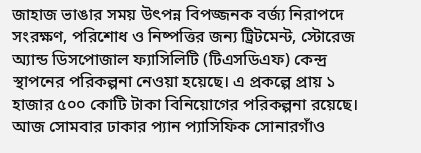জাহাজ ভাঙার সময় উৎপন্ন বিপজ্জনক বর্জ্য নিরাপদে সংরক্ষণ, পরিশোধ ও নিষ্পত্তির জন্য ট্রিটমেন্ট, স্টোরেজ অ্যান্ড ডিসপোজাল ফ্যাসিলিটি (টিএসডিএফ) কেন্দ্র স্থাপনের পরিকল্পনা নেওয়া হয়েছে। এ প্রকল্পে প্রায় ১ হাজার ৫০০ কোটি টাকা বিনিয়োগের পরিকল্পনা রয়েছে।
আজ সোমবার ঢাকার প্যান প্যাসিফিক সোনারগাঁও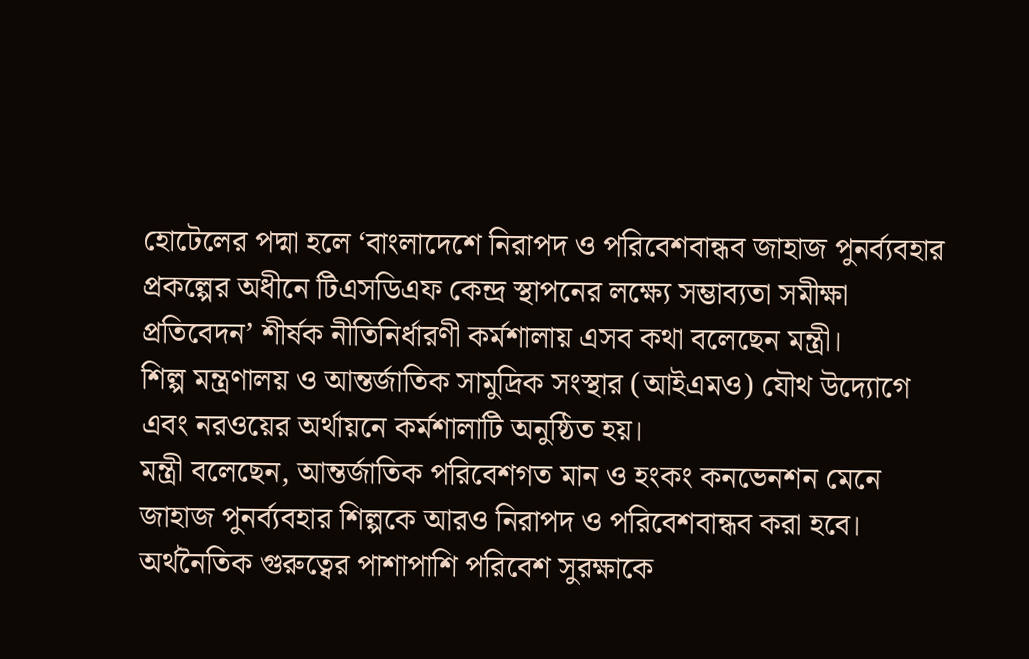হোটেলের পদ্মা হলে ‘বাংলাদেশে নিরাপদ ও পরিবেশবান্ধব জাহাজ পুনর্ব্যবহার প্রকল্পের অধীনে টিএসডিএফ কেন্দ্র স্থাপনের লক্ষ্যে সম্ভাব্যতা সমীক্ষা প্রতিবেদন’ শীর্ষক নীতিনির্ধারণী কর্মশালায় এসব কথা বলেছেন মন্ত্রী।
শিল্প মন্ত্রণালয় ও আন্তর্জাতিক সামুদ্রিক সংস্থার (আইএমও) যৌথ উদ্যোগে এবং নরওয়ের অর্থায়নে কর্মশালাটি অনুষ্ঠিত হয়।
মন্ত্রী বলেছেন, আন্তর্জাতিক পরিবেশগত মান ও হংকং কনভেনশন মেনে জাহাজ পুনর্ব্যবহার শিল্পকে আরও নিরাপদ ও পরিবেশবান্ধব করা হবে। অর্থনৈতিক গুরুত্বের পাশাপাশি পরিবেশ সুরক্ষাকে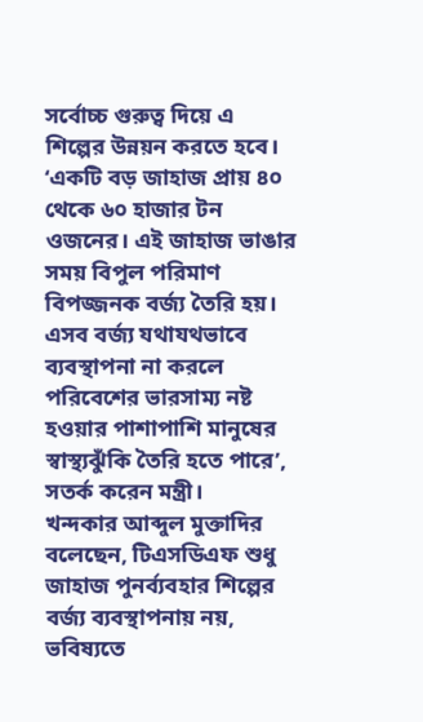সর্বোচ্চ গুরুত্ব দিয়ে এ শিল্পের উন্নয়ন করতে হবে।
‘একটি বড় জাহাজ প্রায় ৪০ থেকে ৬০ হাজার টন ওজনের। এই জাহাজ ভাঙার সময় বিপুল পরিমাণ বিপজ্জনক বর্জ্য তৈরি হয়। এসব বর্জ্য যথাযথভাবে ব্যবস্থাপনা না করলে পরিবেশের ভারসাম্য নষ্ট হওয়ার পাশাপাশি মানুষের স্বাস্থ্যঝুঁকি তৈরি হতে পারে’, সতর্ক করেন মন্ত্রী।
খন্দকার আব্দুল মুক্তাদির বলেছেন, টিএসডিএফ শুধু জাহাজ পুনর্ব্যবহার শিল্পের বর্জ্য ব্যবস্থাপনায় নয়, ভবিষ্যতে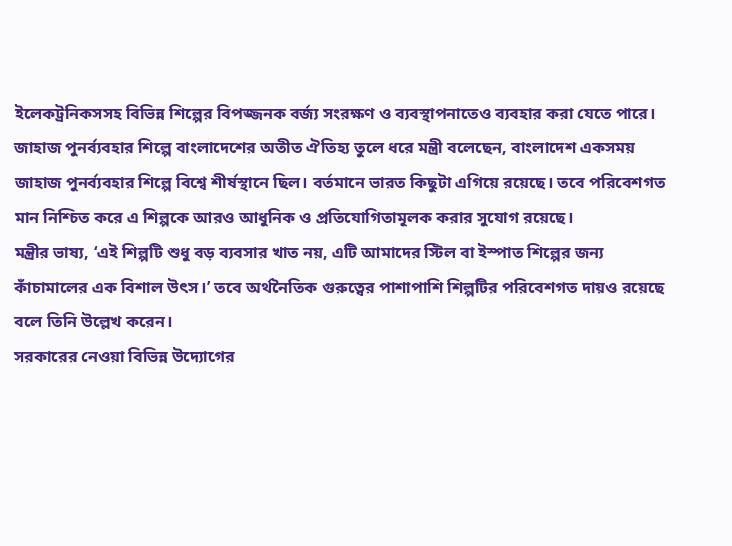ইলেকট্রনিকসসহ বিভিন্ন শিল্পের বিপজ্জনক বর্জ্য সংরক্ষণ ও ব্যবস্থাপনাতেও ব্যবহার করা যেতে পারে।
জাহাজ পুনর্ব্যবহার শিল্পে বাংলাদেশের অতীত ঐতিহ্য তুলে ধরে মন্ত্রী বলেছেন, বাংলাদেশ একসময় জাহাজ পুনর্ব্যবহার শিল্পে বিশ্বে শীর্ষস্থানে ছিল। বর্তমানে ভারত কিছুটা এগিয়ে রয়েছে। তবে পরিবেশগত মান নিশ্চিত করে এ শিল্পকে আরও আধুনিক ও প্রতিযোগিতামূলক করার সুযোগ রয়েছে।
মন্ত্রীর ভাষ্য, ‘এই শিল্পটি শুধু বড় ব্যবসার খাত নয়, এটি আমাদের স্টিল বা ইস্পাত শিল্পের জন্য কাঁচামালের এক বিশাল উৎস।’ তবে অর্থনৈতিক গুরুত্বের পাশাপাশি শিল্পটির পরিবেশগত দায়ও রয়েছে বলে তিনি উল্লেখ করেন।
সরকারের নেওয়া বিভিন্ন উদ্যোগের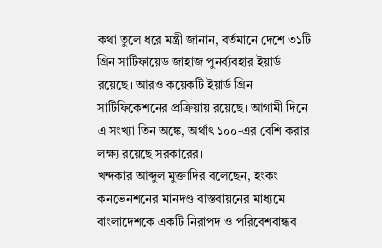কথা তুলে ধরে মন্ত্রী জানান, বর্তমানে দেশে ৩১টি গ্রিন সার্টিফায়েড জাহাজ পুনর্ব্যবহার ইয়ার্ড রয়েছে। আরও কয়েকটি ইয়ার্ড গ্রিন সার্টিফিকেশনের প্রক্রিয়ায় রয়েছে। আগামী দিনে এ সংখ্যা তিন অঙ্কে, অর্থাৎ ১০০-এর বেশি করার লক্ষ্য রয়েছে সরকারের।
খন্দকার আব্দুল মুক্তাদির বলেছেন, হংকং কনভেনশনের মানদণ্ড বাস্তবায়নের মাধ্যমে বাংলাদেশকে একটি নিরাপদ ও পরিবেশবান্ধব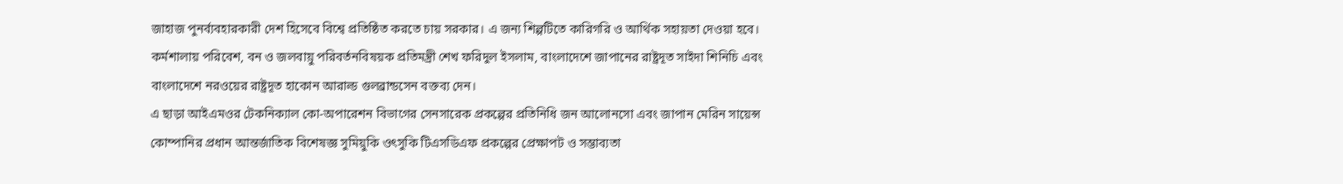জাহাজ পুনর্ব্যবহারকারী দেশ হিসেবে বিশ্বে প্রতিষ্ঠিত করতে চায় সরকার। এ জন্য শিল্পটিতে কারিগরি ও আর্থিক সহায়তা দেওয়া হবে।
কর্মশালায় পরিবেশ, বন ও জলবায়ু পরিবর্তনবিষয়ক প্রতিমন্ত্রী শেখ ফরিদুল ইসলাম, বাংলাদেশে জাপানের রাষ্ট্রদূত সাইদা শিনিচি এবং বাংলাদেশে নরওয়ের রাষ্ট্রদূত হাকোন আরাল্ড গুলব্রান্ডসেন বক্তব্য দেন।
এ ছাড়া আইএমওর টেকনিক্যাল কো-অপারেশন বিভাগের সেনসারেক প্রকল্পের প্রতিনিধি জন আলোনসো এবং জাপান মেরিন সায়েন্স কোম্পানির প্রধান আন্তর্জাতিক বিশেষজ্ঞ সুমিয়ুকি ওৎসুকি টিএসডিএফ প্রকল্পের প্রেক্ষাপট ও সম্ভাব্যতা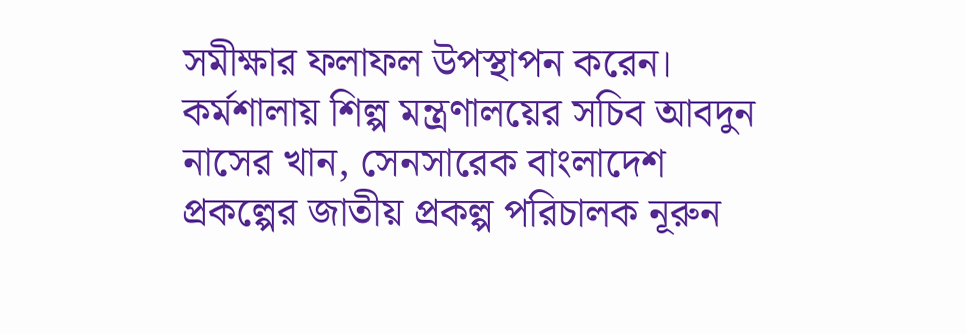সমীক্ষার ফলাফল উপস্থাপন করেন।
কর্মশালায় শিল্প মন্ত্রণালয়ের সচিব আবদুন নাসের খান, সেনসারেক বাংলাদেশ প্রকল্পের জাতীয় প্রকল্প পরিচালক নূরুন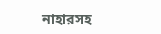নাহারসহ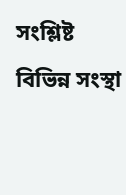সংশ্লিষ্ট বিভিন্ন সংস্থা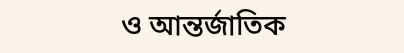ও আন্তর্জাতিক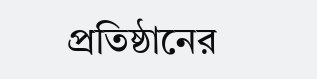প্রতিষ্ঠানের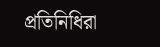প্রতিনিধিরা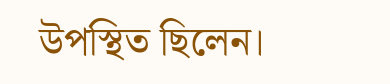উপস্থিত ছিলেন।